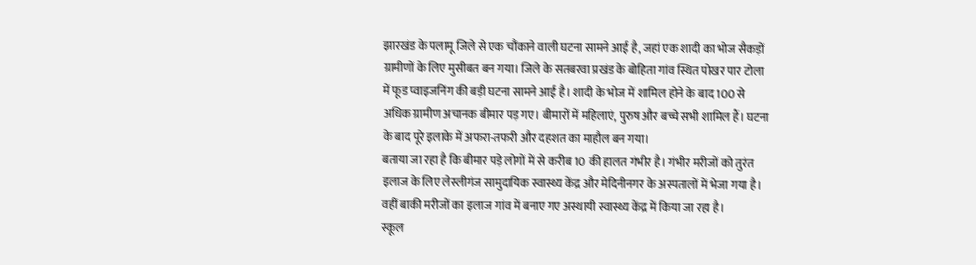झारखंड के पलामू जिले से एक चौंकाने वाली घटना सामने आई है, जहां एक शादी का भोज सैकड़ों ग्रामीणों के लिए मुसीबत बन गया। जिले के सतबरवा प्रखंड के बोहिता गांव स्थित पोखर पार टोला में फूड प्वाइजनिंग की बड़ी घटना सामने आई है। शादी के भोज में शामिल होने के बाद 100 से अधिक ग्रामीण अचानक बीमार पड़ गए। बीमारों में महिलाएं, पुरुष और बच्चे सभी शामिल हैं। घटना के बाद पूरे इलाके में अफरा-तफरी और दहशत का माहौल बन गया।
बताया जा रहा है कि बीमार पड़े लोगों में से करीब 10 की हालत गंभीर है। गंभीर मरीजों को तुरंत इलाज के लिए लेस्लीगंज सामुदायिक स्वास्थ्य केंद्र और मेदिनीनगर के अस्पतालों में भेजा गया है। वहीं बाकी मरीजों का इलाज गांव में बनाए गए अस्थायी स्वास्थ्य केंद्र में किया जा रहा है।
स्कूल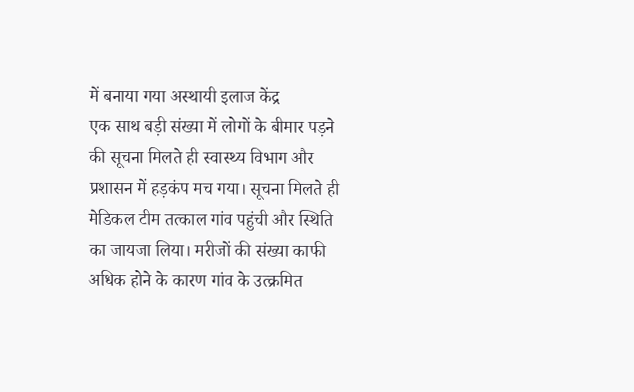में बनाया गया अस्थायी इलाज केंद्र
एक साथ बड़ी संख्या में लोगों के बीमार पड़ने की सूचना मिलते ही स्वास्थ्य विभाग और प्रशासन में हड़कंप मच गया। सूचना मिलते ही मेडिकल टीम तत्काल गांव पहुंची और स्थिति का जायजा लिया। मरीजों की संख्या काफी अधिक होने के कारण गांव के उत्क्रमित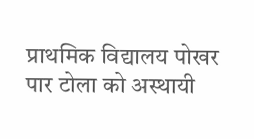प्राथमिक विद्यालय पोखर पार टोला को अस्थायी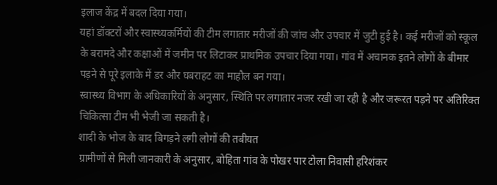इलाज केंद्र में बदल दिया गया।
यहां डॉक्टरों और स्वास्थ्यकर्मियों की टीम लगातार मरीजों की जांच और उपचार में जुटी हुई है। कई मरीजों को स्कूल के बरामदे और कक्षाओं में जमीन पर लिटाकर प्राथमिक उपचार दिया गया। गांव में अचानक इतने लोगों के बीमार पड़ने से पूरे इलाके में डर और घबराहट का माहौल बन गया।
स्वास्थ्य विभाग के अधिकारियों के अनुसार, स्थिति पर लगातार नजर रखी जा रही है और जरूरत पड़ने पर अतिरिक्त चिकित्सा टीम भी भेजी जा सकती है।
शादी के भोज के बाद बिगड़ने लगी लोगों की तबीयत
ग्रामीणों से मिली जानकारी के अनुसार, बोहिता गांव के पोखर पार टोला निवासी हरिशंकर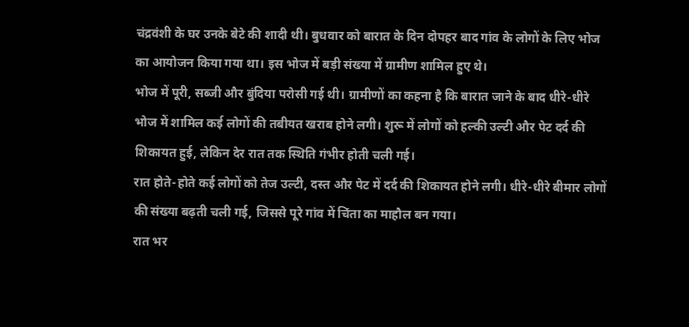चंद्रवंशी के घर उनके बेटे की शादी थी। बुधवार को बारात के दिन दोपहर बाद गांव के लोगों के लिए भोज का आयोजन किया गया था। इस भोज में बड़ी संख्या में ग्रामीण शामिल हुए थे।
भोज में पूरी, सब्जी और बुंदिया परोसी गई थी। ग्रामीणों का कहना है कि बारात जाने के बाद धीरे-धीरे भोज में शामिल कई लोगों की तबीयत खराब होने लगी। शुरू में लोगों को हल्की उल्टी और पेट दर्द की शिकायत हुई, लेकिन देर रात तक स्थिति गंभीर होती चली गई।
रात होते-होते कई लोगों को तेज उल्टी, दस्त और पेट में दर्द की शिकायत होने लगी। धीरे-धीरे बीमार लोगों की संख्या बढ़ती चली गई, जिससे पूरे गांव में चिंता का माहौल बन गया।
रात भर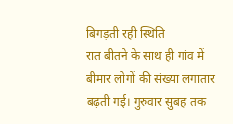बिगड़ती रही स्थिति
रात बीतने के साथ ही गांव में बीमार लोगों की संख्या लगातार बढ़ती गई। गुरुवार सुबह तक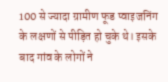100 से ज्यादा ग्रामीण फूड प्वाइजनिंग के लक्षणों से पीड़ित हो चुके थे। इसके बाद गांव के लोगों ने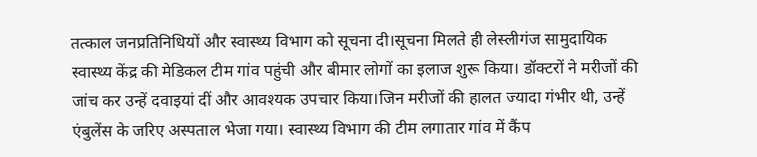तत्काल जनप्रतिनिधियों और स्वास्थ्य विभाग को सूचना दी।सूचना मिलते ही लेस्लीगंज सामुदायिक स्वास्थ्य केंद्र की मेडिकल टीम गांव पहुंची और बीमार लोगों का इलाज शुरू किया। डॉक्टरों ने मरीजों की जांच कर उन्हें दवाइयां दीं और आवश्यक उपचार किया।जिन मरीजों की हालत ज्यादा गंभीर थी, उन्हें एंबुलेंस के जरिए अस्पताल भेजा गया। स्वास्थ्य विभाग की टीम लगातार गांव में कैंप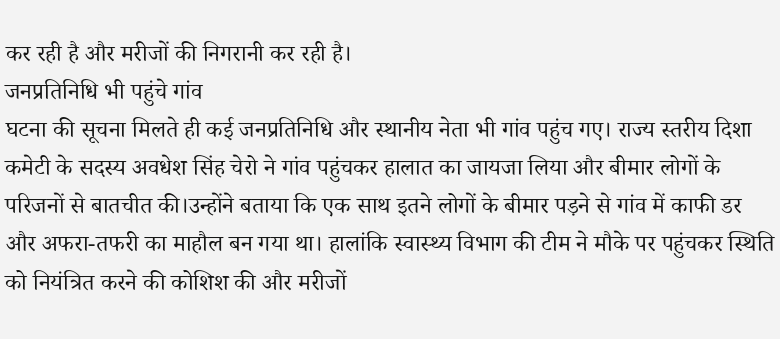कर रही है और मरीजों की निगरानी कर रही है।
जनप्रतिनिधि भी पहुंचे गांव
घटना की सूचना मिलते ही कई जनप्रतिनिधि और स्थानीय नेता भी गांव पहुंच गए। राज्य स्तरीय दिशा कमेटी के सदस्य अवधेश सिंह चेरो ने गांव पहुंचकर हालात का जायजा लिया और बीमार लोगों के परिजनों से बातचीत की।उन्होंने बताया कि एक साथ इतने लोगों के बीमार पड़ने से गांव में काफी डर और अफरा-तफरी का माहौल बन गया था। हालांकि स्वास्थ्य विभाग की टीम ने मौके पर पहुंचकर स्थिति को नियंत्रित करने की कोशिश की और मरीजों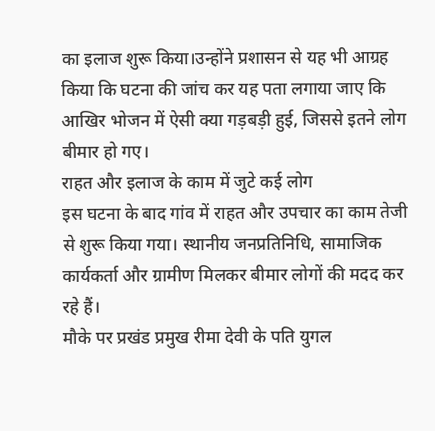का इलाज शुरू किया।उन्होंने प्रशासन से यह भी आग्रह किया कि घटना की जांच कर यह पता लगाया जाए कि आखिर भोजन में ऐसी क्या गड़बड़ी हुई, जिससे इतने लोग बीमार हो गए।
राहत और इलाज के काम में जुटे कई लोग
इस घटना के बाद गांव में राहत और उपचार का काम तेजी से शुरू किया गया। स्थानीय जनप्रतिनिधि, सामाजिक कार्यकर्ता और ग्रामीण मिलकर बीमार लोगों की मदद कर रहे हैं।
मौके पर प्रखंड प्रमुख रीमा देवी के पति युगल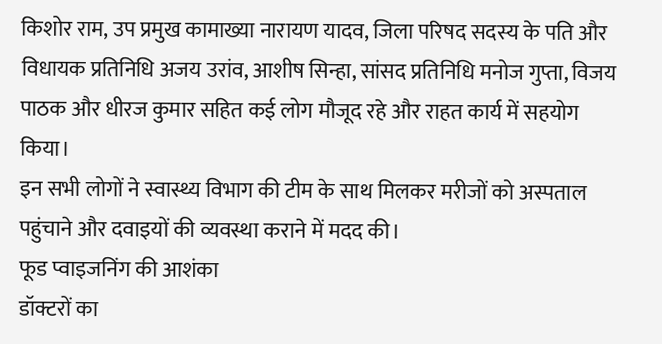किशोर राम, उप प्रमुख कामाख्या नारायण यादव, जिला परिषद सदस्य के पति और विधायक प्रतिनिधि अजय उरांव, आशीष सिन्हा, सांसद प्रतिनिधि मनोज गुप्ता, विजय पाठक और धीरज कुमार सहित कई लोग मौजूद रहे और राहत कार्य में सहयोग किया।
इन सभी लोगों ने स्वास्थ्य विभाग की टीम के साथ मिलकर मरीजों को अस्पताल पहुंचाने और दवाइयों की व्यवस्था कराने में मदद की।
फूड प्वाइजनिंग की आशंका
डॉक्टरों का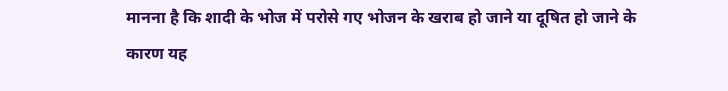मानना है कि शादी के भोज में परोसे गए भोजन के खराब हो जाने या दूषित हो जाने के कारण यह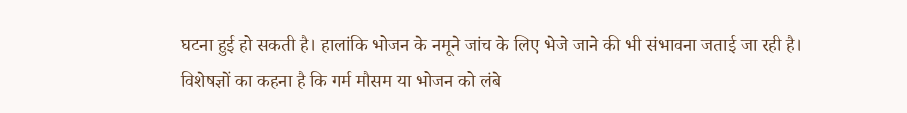घटना हुई हो सकती है। हालांकि भोजन के नमूने जांच के लिए भेजे जाने की भी संभावना जताई जा रही है।
विशेषज्ञों का कहना है कि गर्म मौसम या भोजन को लंबे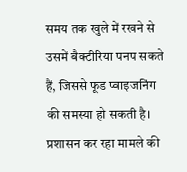समय तक खुले में रखने से उसमें बैक्टीरिया पनप सकते हैं, जिससे फूड प्वाइजनिंग की समस्या हो सकती है।
प्रशासन कर रहा मामले की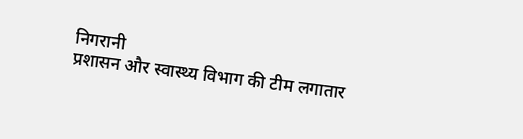निगरानी
प्रशासन और स्वास्थ्य विभाग की टीम लगातार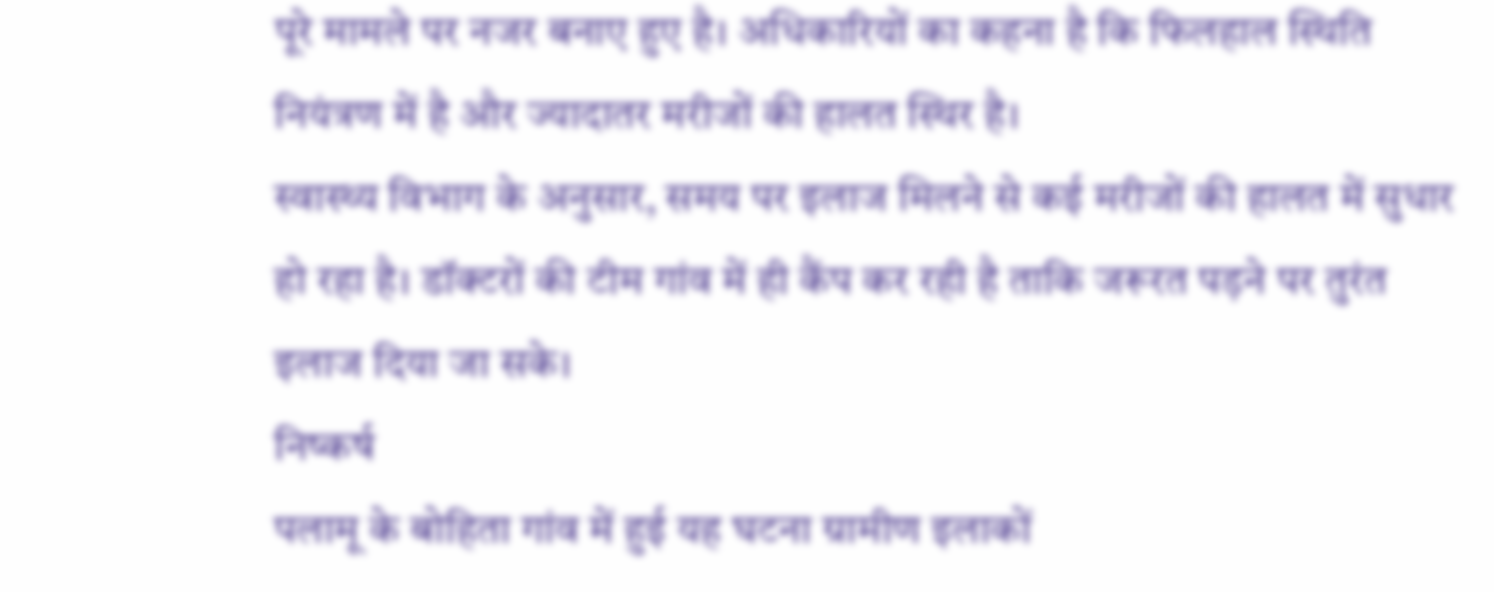पूरे मामले पर नजर बनाए हुए है। अधिकारियों का कहना है कि फिलहाल स्थिति नियंत्रण में है और ज्यादातर मरीजों की हालत स्थिर है।
स्वास्थ्य विभाग के अनुसार, समय पर इलाज मिलने से कई मरीजों की हालत में सुधार हो रहा है। डॉक्टरों की टीम गांव में ही कैंप कर रही है ताकि जरूरत पड़ने पर तुरंत इलाज दिया जा सके।
निष्कर्ष
पलामू के बोहिता गांव में हुई यह घटना ग्रामीण इलाकों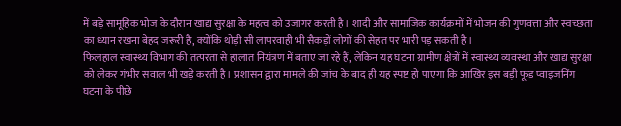में बड़े सामूहिक भोज के दौरान खाद्य सुरक्षा के महत्व को उजागर करती है। शादी और सामाजिक कार्यक्रमों में भोजन की गुणवत्ता और स्वच्छता का ध्यान रखना बेहद जरूरी है, क्योंकि थोड़ी सी लापरवाही भी सैकड़ों लोगों की सेहत पर भारी पड़ सकती है।
फिलहाल स्वास्थ्य विभाग की तत्परता से हालात नियंत्रण में बताए जा रहे हैं, लेकिन यह घटना ग्रामीण क्षेत्रों में स्वास्थ्य व्यवस्था और खाद्य सुरक्षा को लेकर गंभीर सवाल भी खड़े करती है। प्रशासन द्वारा मामले की जांच के बाद ही यह स्पष्ट हो पाएगा कि आखिर इस बड़ी फूड प्वाइजनिंग घटना के पीछे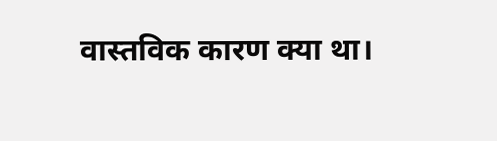वास्तविक कारण क्या था।